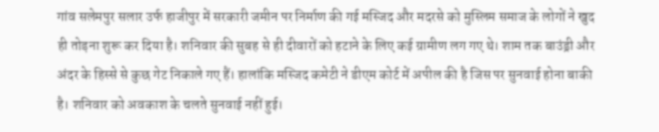गांव सलेमपुर सलार उर्फ हाजीपुर में सरकारी जमीन पर निर्माण की गई मस्जिद और मदरसे को मुस्लिम समाज के लोगों ने खुद ही तोड़ना शुरू कर दिया है। शनिवार की सुबह से ही दीवारों को हटाने के लिए कई ग्रामीण लग गए थे। शाम तक बाउंड्री और अंदर के हिस्से से कुछ गेट निकाले गए हैं। हालांकि मस्जिद कमेटी ने डीएम कोर्ट में अपील की है जिस पर सुनवाई होना बाकी है। शनिवार को अवकाश के चलते सुनवाई नहीं हुई।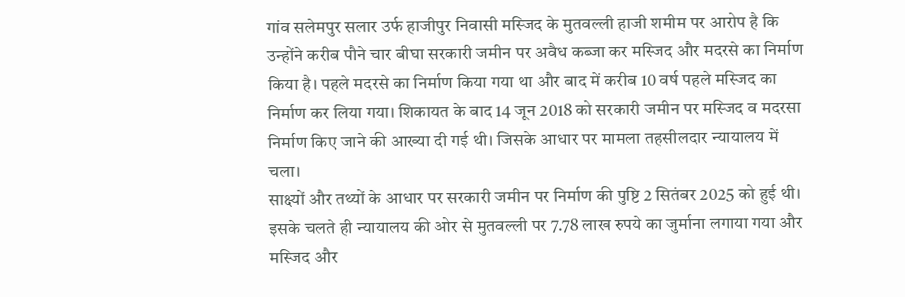गांव सलेमपुर सलार उर्फ हाजीपुर निवासी मस्जिद के मुतवल्ली हाजी शमीम पर आरोप है कि उन्होंने करीब पौने चार बीघा सरकारी जमीन पर अवैध कब्जा कर मस्जिद और मदरसे का निर्माण किया है। पहले मदरसे का निर्माण किया गया था और बाद में करीब 10 वर्ष पहले मस्जिद का निर्माण कर लिया गया। शिकायत के बाद 14 जून 2018 को सरकारी जमीन पर मस्जिद व मदरसा निर्माण किए जाने की आख्या दी गई थी। जिसके आधार पर मामला तहसीलदार न्यायालय में चला।
साक्ष्यों और तथ्यों के आधार पर सरकारी जमीन पर निर्माण की पुष्टि 2 सितंबर 2025 को हुई थी। इसके चलते ही न्यायालय की ओर से मुतवल्ली पर 7.78 लाख रुपये का जुर्माना लगाया गया और मस्जिद और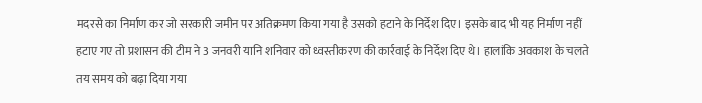मदरसे का निर्माण कर जो सरकारी जमीन पर अतिक्रमण किया गया है उसको हटाने के निर्देश दिए। इसके बाद भी यह निर्माण नहीं हटाए गए तो प्रशासन की टीम ने 3 जनवरी यानि शनिवार को ध्वस्तीकरण की कार्रवाई के निर्देश दिए थे। हालांकि अवकाश के चलते तय समय को बढ़ा दिया गया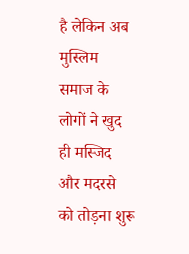है लेकिन अब मुस्लिम समाज के लोगों ने खुद ही मस्जिद और मदरसे को तोड़ना शुरू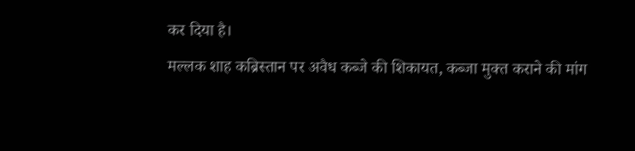कर दिया है।
मल्लक शाह कब्रिस्तान पर अवैध कब्जे की शिकायत, कब्जा मुक्त कराने की मांग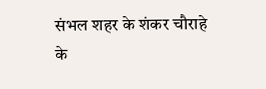संभल शहर के शंकर चौराहे के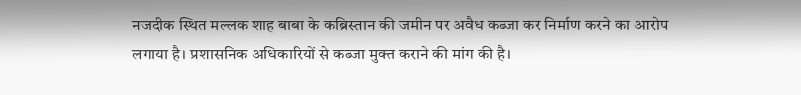नजदीक स्थित मल्लक शाह बाबा के कब्रिस्तान की जमीन पर अवैध कब्जा कर निर्माण करने का आरोप लगाया है। प्रशासनिक अधिकारियों से कब्जा मुक्त कराने की मांग की है।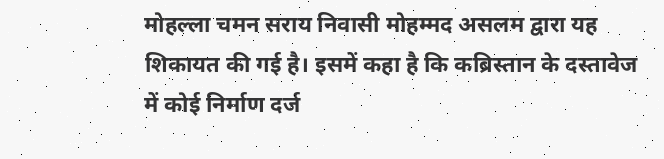मोहल्ला चमन सराय निवासी मोहम्मद असलम द्वारा यह शिकायत की गई है। इसमें कहा है कि कब्रिस्तान के दस्तावेज में कोई निर्माण दर्ज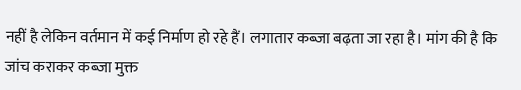नहीं है लेकिन वर्तमान में कई निर्माण हो रहे हैं। लगातार कब्जा बढ़ता जा रहा है। मांग की है कि जांच कराकर कब्जा मुक्त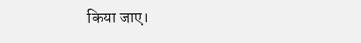किया जाए।